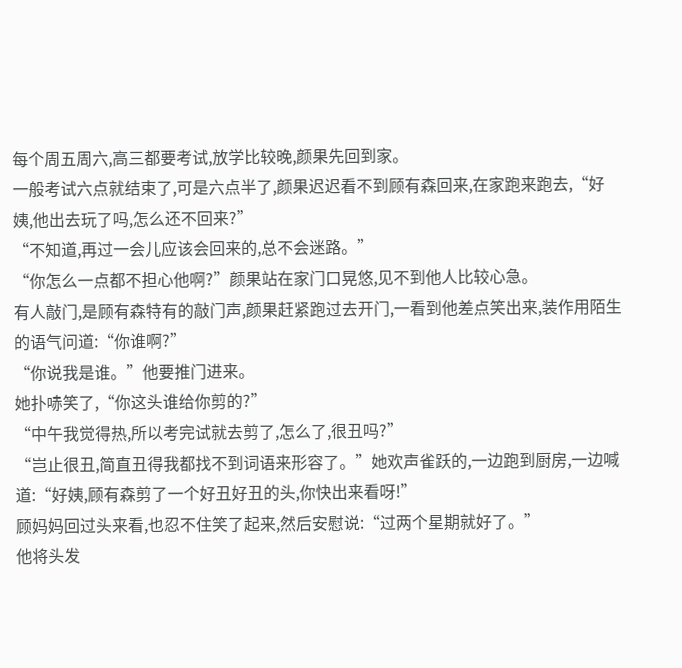每个周五周六,高三都要考试,放学比较晚,颜果先回到家。
一般考试六点就结束了,可是六点半了,颜果迟迟看不到顾有森回来,在家跑来跑去,“好姨,他出去玩了吗,怎么还不回来?”
“不知道,再过一会儿应该会回来的,总不会迷路。”
“你怎么一点都不担心他啊?”颜果站在家门口晃悠,见不到他人比较心急。
有人敲门,是顾有森特有的敲门声,颜果赶紧跑过去开门,一看到他差点笑出来,装作用陌生的语气问道:“你谁啊?”
“你说我是谁。”他要推门进来。
她扑哧笑了,“你这头谁给你剪的?”
“中午我觉得热,所以考完试就去剪了,怎么了,很丑吗?”
“岂止很丑,简直丑得我都找不到词语来形容了。”她欢声雀跃的,一边跑到厨房,一边喊道:“好姨,顾有森剪了一个好丑好丑的头,你快出来看呀!”
顾妈妈回过头来看,也忍不住笑了起来,然后安慰说:“过两个星期就好了。”
他将头发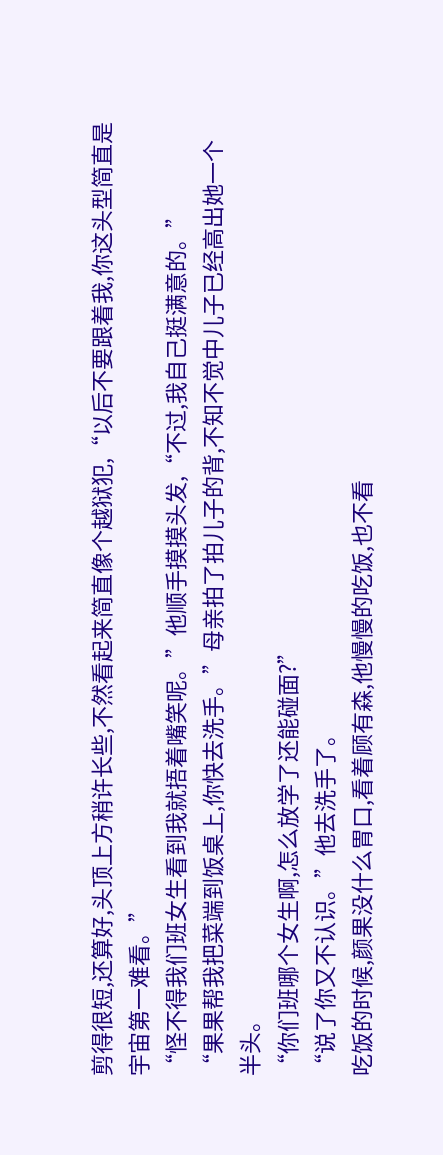剪得很短,还算好,头顶上方稍许长些,不然看起来简直像个越狱犯,“以后不要跟着我,你这头型简直是宇宙第一难看。”
“怪不得我们班女生看到我就捂着嘴笑呢。”他顺手摸摸头发,“不过,我自己挺满意的。”
“果果帮我把菜端到饭桌上,你快去洗手。”母亲拍了拍儿子的背,不知不觉中儿子已经高出她一个半头。
“你们班哪个女生啊,怎么放学了还能碰面?”
“说了你又不认识。”他去洗手了。
吃饭的时候,颜果没什么胃口,看着顾有森,他慢慢的吃饭,也不看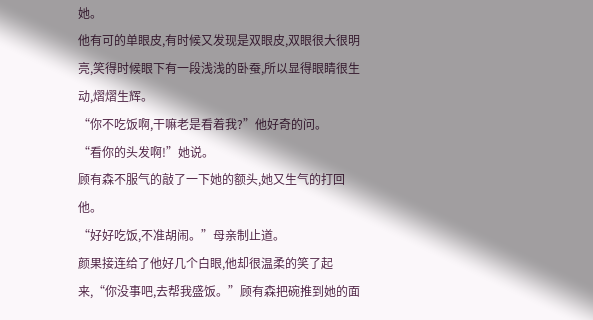她。
他有可的单眼皮,有时候又发现是双眼皮,双眼很大很明亮,笑得时候眼下有一段浅浅的卧蚕,所以显得眼睛很生动,熠熠生辉。
“你不吃饭啊,干嘛老是看着我?”他好奇的问。
“看你的头发啊!”她说。
顾有森不服气的敲了一下她的额头,她又生气的打回他。
“好好吃饭,不准胡闹。”母亲制止道。
颜果接连给了他好几个白眼,他却很温柔的笑了起来,“你没事吧,去帮我盛饭。”顾有森把碗推到她的面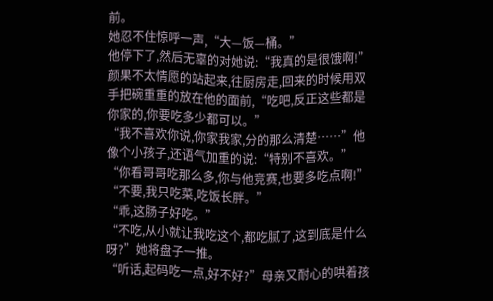前。
她忍不住惊呼一声,“大—饭—桶。”
他停下了,然后无辜的对她说:“我真的是很饿啊!”
颜果不太情愿的站起来,往厨房走,回来的时候用双手把碗重重的放在他的面前,“吃吧,反正这些都是你家的,你要吃多少都可以。”
“我不喜欢你说,你家我家,分的那么清楚……”他像个小孩子,还语气加重的说:“特别不喜欢。”
“你看哥哥吃那么多,你与他竞赛,也要多吃点啊!”
“不要,我只吃菜,吃饭长胖。”
“乖,这肠子好吃。”
“不吃,从小就让我吃这个,都吃腻了,这到底是什么呀?”她将盘子一推。
“听话,起码吃一点,好不好?”母亲又耐心的哄着孩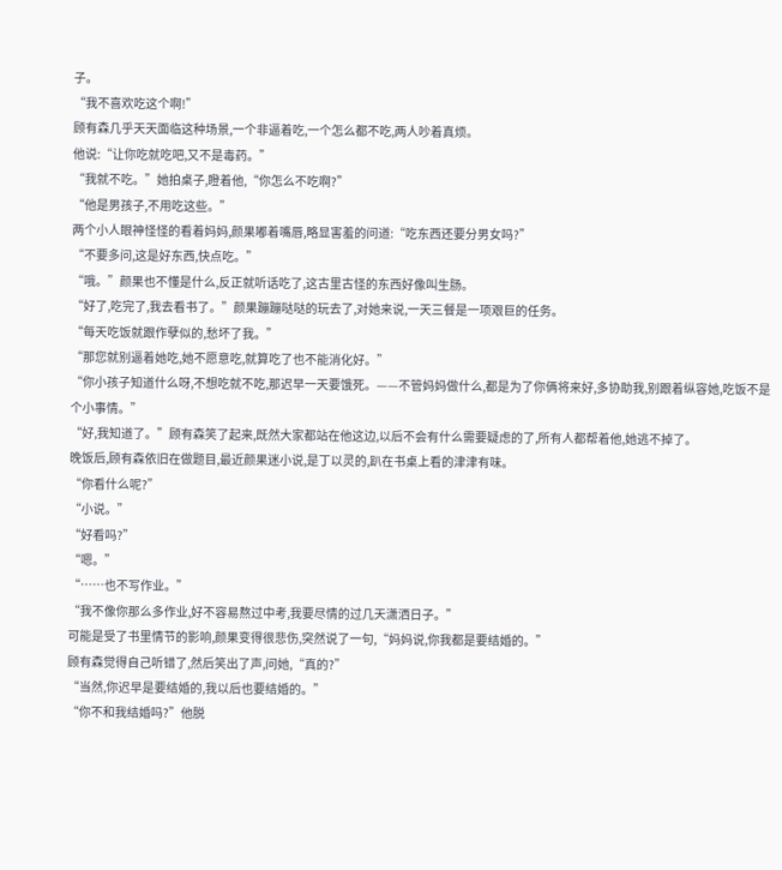子。
“我不喜欢吃这个啊!”
顾有森几乎天天面临这种场景,一个非逼着吃,一个怎么都不吃,两人吵着真烦。
他说:“让你吃就吃吧,又不是毒药。”
“我就不吃。”她拍桌子,瞪着他,“你怎么不吃啊?”
“他是男孩子,不用吃这些。”
两个小人眼神怪怪的看着妈妈,颜果嘟着嘴唇,略显害羞的问道:“吃东西还要分男女吗?”
“不要多问,这是好东西,快点吃。”
“哦。”颜果也不懂是什么,反正就听话吃了,这古里古怪的东西好像叫生肠。
“好了,吃完了,我去看书了。”颜果蹦蹦哒哒的玩去了,对她来说,一天三餐是一项艰巨的任务。
“每天吃饭就跟作孽似的,愁坏了我。”
“那您就别逼着她吃,她不愿意吃,就算吃了也不能消化好。”
“你小孩子知道什么呀,不想吃就不吃,那迟早一天要饿死。——不管妈妈做什么,都是为了你俩将来好,多协助我,别跟着纵容她,吃饭不是个小事情。”
“好,我知道了。”顾有森笑了起来,既然大家都站在他这边,以后不会有什么需要疑虑的了,所有人都帮着他,她逃不掉了。
晚饭后,顾有森依旧在做题目,最近颜果迷小说,是丁以灵的,趴在书桌上看的津津有味。
“你看什么呢?”
“小说。”
“好看吗?”
“嗯。”
“……也不写作业。”
“我不像你那么多作业,好不容易熬过中考,我要尽情的过几天潇洒日子。”
可能是受了书里情节的影响,颜果变得很悲伤,突然说了一句,“妈妈说,你我都是要结婚的。”
顾有森觉得自己听错了,然后笑出了声,问她,“真的?”
“当然,你迟早是要结婚的,我以后也要结婚的。”
“你不和我结婚吗?”他脱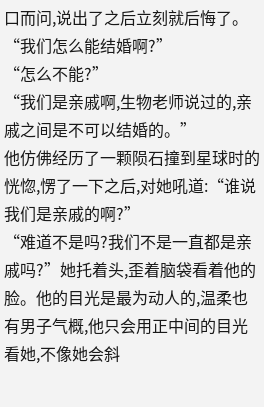口而问,说出了之后立刻就后悔了。
“我们怎么能结婚啊?”
“怎么不能?”
“我们是亲戚啊,生物老师说过的,亲戚之间是不可以结婚的。”
他仿佛经历了一颗陨石撞到星球时的恍惚,愣了一下之后,对她吼道:“谁说我们是亲戚的啊?”
“难道不是吗?我们不是一直都是亲戚吗?”她托着头,歪着脑袋看着他的脸。他的目光是最为动人的,温柔也有男子气概,他只会用正中间的目光看她,不像她会斜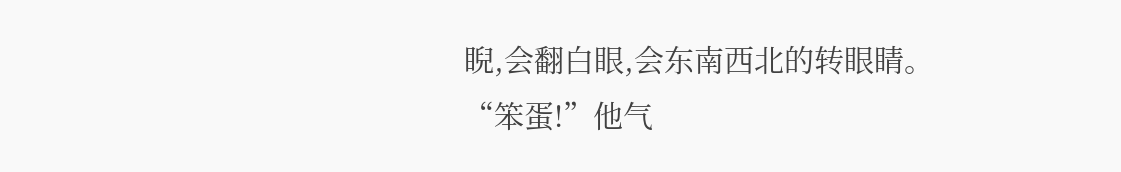睨,会翻白眼,会东南西北的转眼睛。
“笨蛋!”他气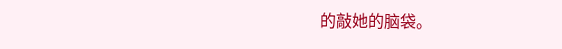的敲她的脑袋。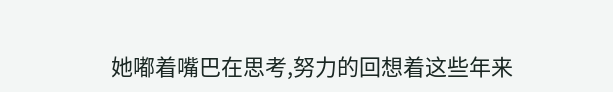她嘟着嘴巴在思考,努力的回想着这些年来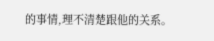的事情,理不清楚跟他的关系。